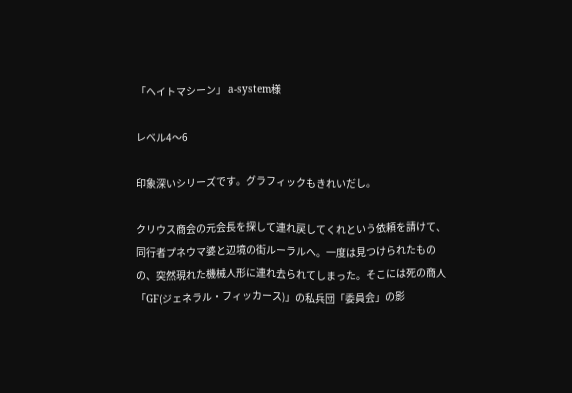「ヘイトマシーン」 a-system様

レベル4〜6

印象深いシリーズです。グラフィックもきれいだし。

クリウス商会の元会長を探して連れ戻してくれという依頼を請けて、同行者プネウマ婆と辺境の街ルーラルへ。一度は見つけられたものの、突然現れた機械人形に連れ去られてしまった。そこには死の商人「GF(ジェネラル・フィッカース)」の私兵団「委員会」の影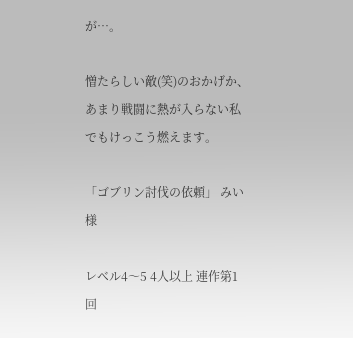が…。

憎たらしい敵(笑)のおかげか、あまり戦闘に熱が入らない私でもけっこう燃えます。

「ゴブリン討伐の依頼」 みい様

レベル4〜5 4人以上 連作第1回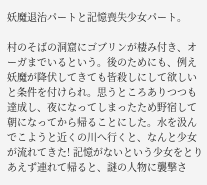妖魔退治パートと記憶喪失少女パート。

村のそばの洞窟にゴブリンが棲み付き、オーガまでいるという。後のためにも、例え妖魔が降伏してきても皆殺しにして欲しいと条件を付けられ。思うところありつつも達成し、夜になってしまったため野宿して朝になってから帰ることにした。水を汲んでこようと近くの川へ行くと、なんと少女が流れてきた! 記憶がないという少女をとりあえず連れて帰ると、謎の人物に襲撃さ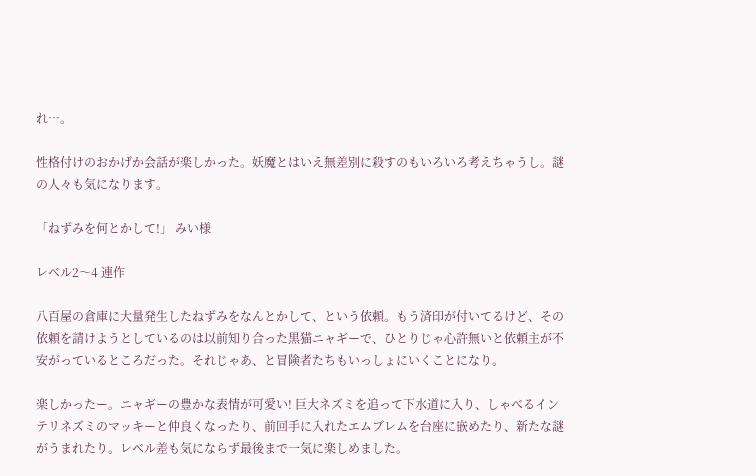れ…。

性格付けのおかげか会話が楽しかった。妖魔とはいえ無差別に殺すのもいろいろ考えちゃうし。謎の人々も気になります。

「ねずみを何とかして!」 みい様

レベル2〜4 連作

八百屋の倉庫に大量発生したねずみをなんとかして、という依頼。もう済印が付いてるけど、その依頼を請けようとしているのは以前知り合った黒猫ニャギーで、ひとりじゃ心許無いと依頼主が不安がっているところだった。それじゃあ、と冒険者たちもいっしょにいくことになり。

楽しかったー。ニャギーの豊かな表情が可愛い! 巨大ネズミを追って下水道に入り、しゃべるインテリネズミのマッキーと仲良くなったり、前回手に入れたエムブレムを台座に嵌めたり、新たな謎がうまれたり。レベル差も気にならず最後まで一気に楽しめました。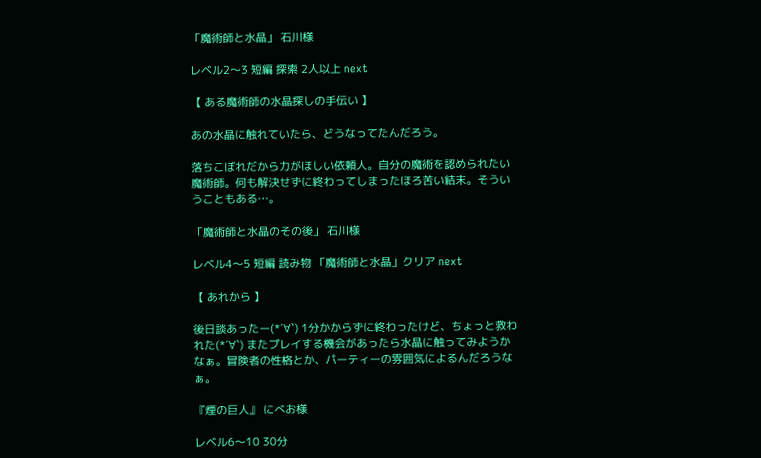「魔術師と水晶」 石川様

レベル2〜3 短編 探索 2人以上 next

【 ある魔術師の水晶探しの手伝い 】

あの水晶に触れていたら、どうなってたんだろう。

落ちこぼれだから力がほしい依頼人。自分の魔術を認められたい魔術師。何も解決せずに終わってしまったほろ苦い結末。そういうこともある…。

「魔術師と水晶のその後」 石川様

レベル4〜5 短編 読み物 「魔術師と水晶」クリア next

【 あれから 】

後日談あったー(*´∀`) 1分かからずに終わったけど、ちょっと救われた(*´∀`) またプレイする機会があったら水晶に触ってみようかなぁ。冒険者の性格とか、パーティーの雰囲気によるんだろうなぁ。

『煙の巨人』 にべお様

レベル6〜10 30分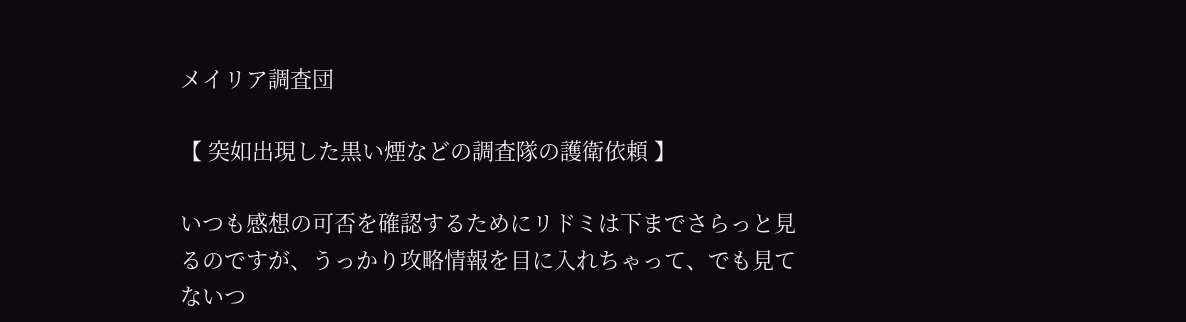メイリア調査団

【 突如出現した黒い煙などの調査隊の護衛依頼 】

いつも感想の可否を確認するためにリドミは下までさらっと見るのですが、うっかり攻略情報を目に入れちゃって、でも見てないつ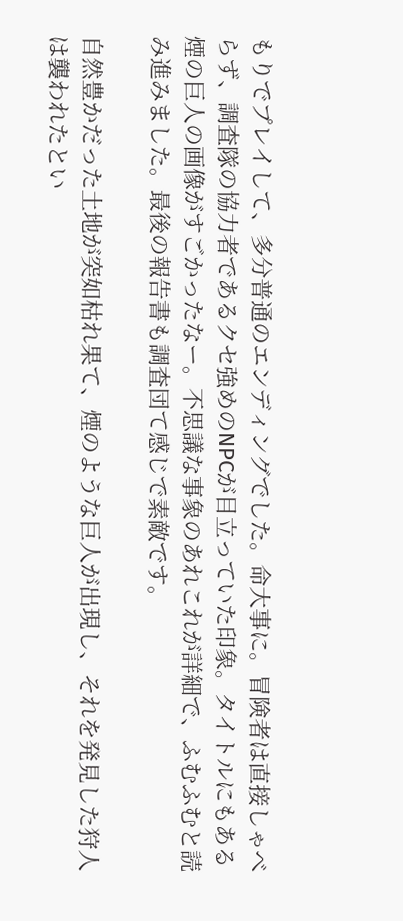もりでプレイして、多分普通のエンディングでした。命大事に。冒険者は直接しゃべらず、調査隊の協力者であるクセ強めのNPCが目立っていた印象。タイトルにもある煙の巨人の画像がすごかったなー。不思議な事象のあれこれが詳細で、ふむふむと読み進みました。最後の報告書も調査団て感じで素敵です。

自然豊かだった土地が突如枯れ果て、煙のような巨人が出現し、それを発見した狩人は襲われたとい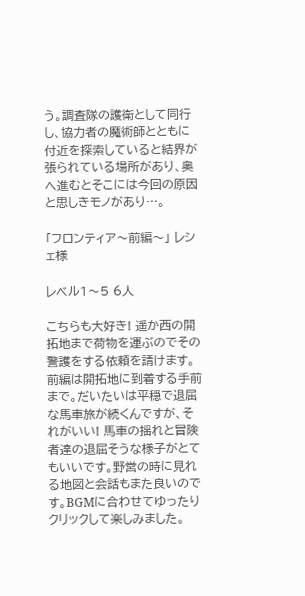う。調査隊の護衛として同行し、協力者の魔術師とともに付近を探索していると結界が張られている場所があり、奥へ進むとそこには今回の原因と思しきモノがあり…。

「フロンティア〜前編〜」 レシェ様

レベル1〜5 6人

こちらも大好き! 遥か西の開拓地まで荷物を運ぶのでその警護をする依頼を請けます。前編は開拓地に到着する手前まで。だいたいは平穏で退屈な馬車旅が続くんですが、それがいい! 馬車の揺れと冒険者達の退屈そうな様子がとてもいいです。野営の時に見れる地図と会話もまた良いのです。BGMに合わせてゆったりクリックして楽しみました。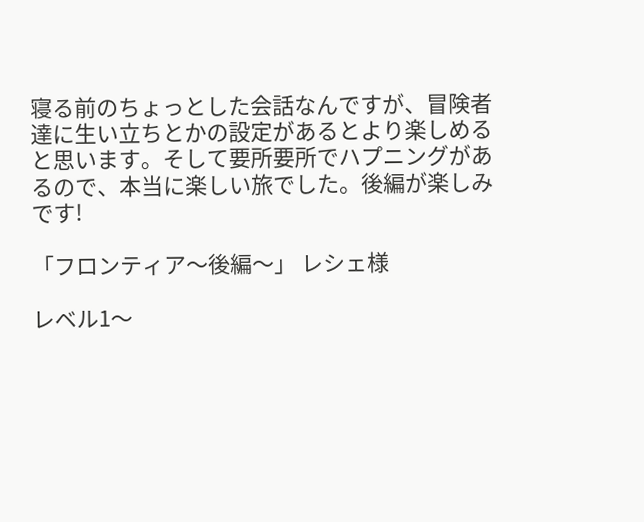寝る前のちょっとした会話なんですが、冒険者達に生い立ちとかの設定があるとより楽しめると思います。そして要所要所でハプニングがあるので、本当に楽しい旅でした。後編が楽しみです!

「フロンティア〜後編〜」 レシェ様

レベル1〜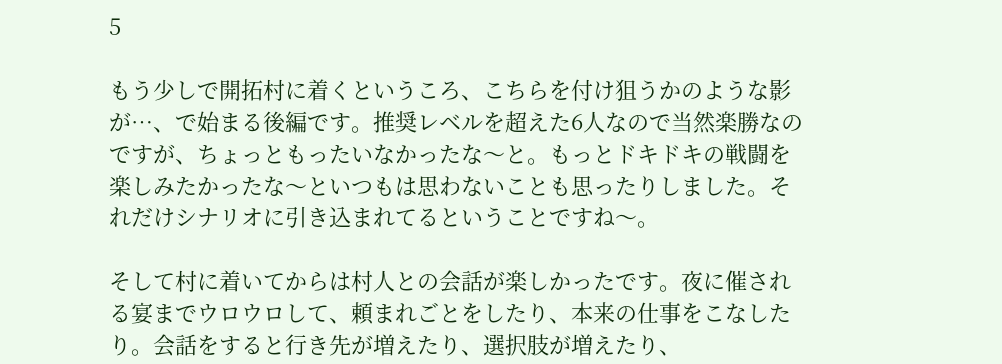5

もう少しで開拓村に着くというころ、こちらを付け狙うかのような影が…、で始まる後編です。推奨レベルを超えた6人なので当然楽勝なのですが、ちょっともったいなかったな〜と。もっとドキドキの戦闘を楽しみたかったな〜といつもは思わないことも思ったりしました。それだけシナリオに引き込まれてるということですね〜。

そして村に着いてからは村人との会話が楽しかったです。夜に催される宴までウロウロして、頼まれごとをしたり、本来の仕事をこなしたり。会話をすると行き先が増えたり、選択肢が増えたり、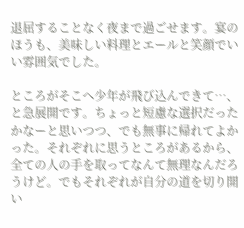退屈することなく夜まで過ごせます。宴のほうも、美味しい料理とエールと笑顔でいい雰囲気でした。

ところがそこへ少年が飛び込んできて…、と急展開です。ちょっと短慮な選択だったかなーと思いつつ、でも無事に帰れてよかった。それぞれに思うところがあるから、全ての人の手を取ってなんて無理なんだろうけど。でもそれぞれが自分の道を切り開い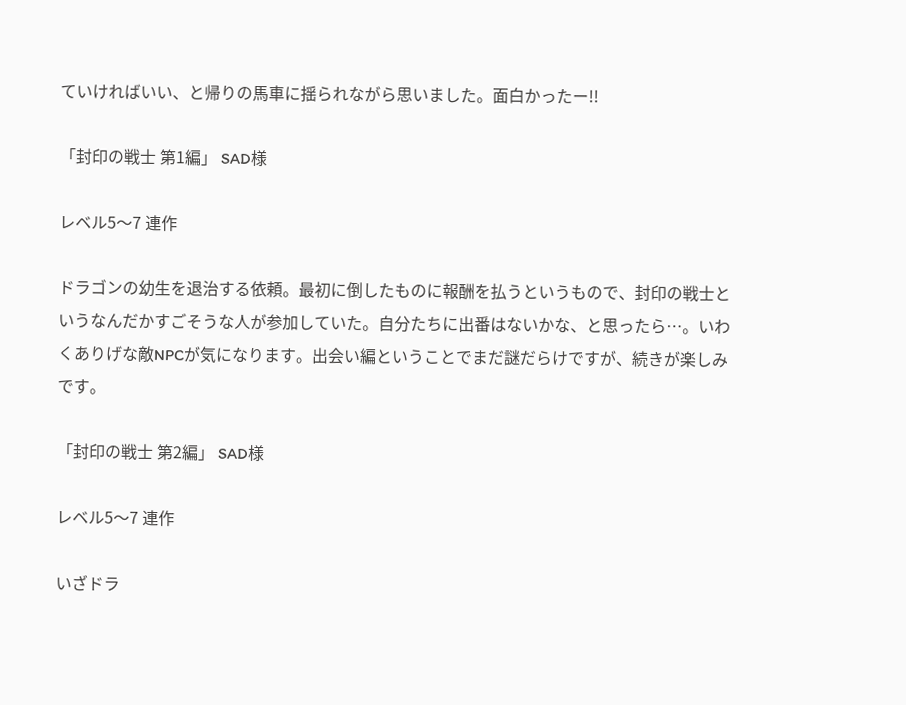ていければいい、と帰りの馬車に揺られながら思いました。面白かったー!!

「封印の戦士 第1編」 SAD様

レベル5〜7 連作

ドラゴンの幼生を退治する依頼。最初に倒したものに報酬を払うというもので、封印の戦士というなんだかすごそうな人が参加していた。自分たちに出番はないかな、と思ったら…。いわくありげな敵NPCが気になります。出会い編ということでまだ謎だらけですが、続きが楽しみです。

「封印の戦士 第2編」 SAD様

レベル5〜7 連作

いざドラ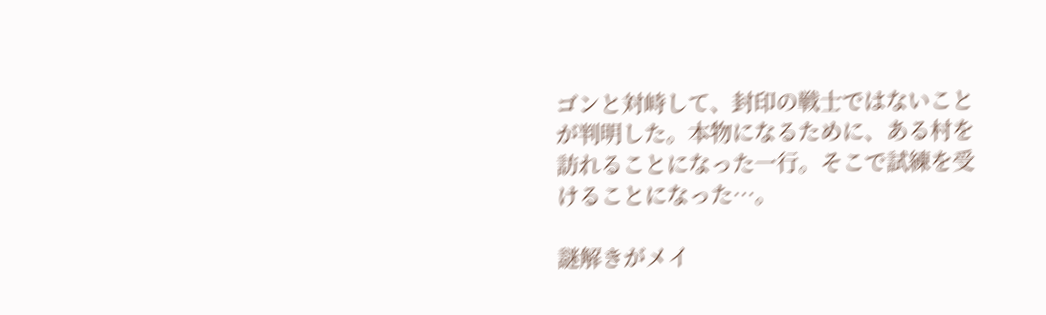ゴンと対峙して、封印の戦士ではないことが判明した。本物になるために、ある村を訪れることになった一行。そこで試練を受けることになった…。

謎解きがメイ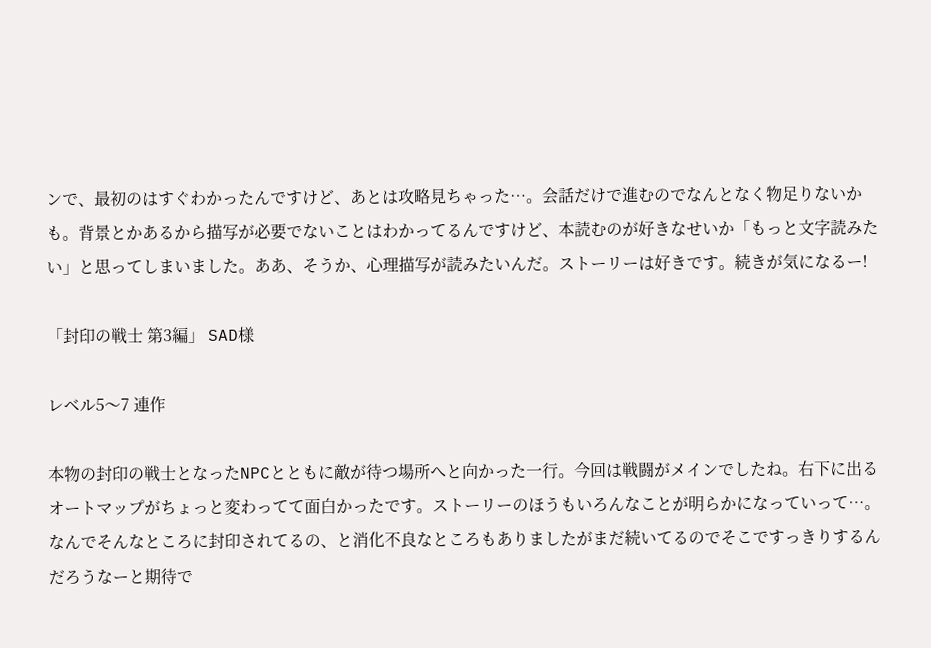ンで、最初のはすぐわかったんですけど、あとは攻略見ちゃった…。会話だけで進むのでなんとなく物足りないかも。背景とかあるから描写が必要でないことはわかってるんですけど、本読むのが好きなせいか「もっと文字読みたい」と思ってしまいました。ああ、そうか、心理描写が読みたいんだ。ストーリーは好きです。続きが気になるー!

「封印の戦士 第3編」 SAD様

レベル5〜7 連作

本物の封印の戦士となったNPCとともに敵が待つ場所へと向かった一行。今回は戦闘がメインでしたね。右下に出るオートマップがちょっと変わってて面白かったです。ストーリーのほうもいろんなことが明らかになっていって…。なんでそんなところに封印されてるの、と消化不良なところもありましたがまだ続いてるのでそこですっきりするんだろうなーと期待で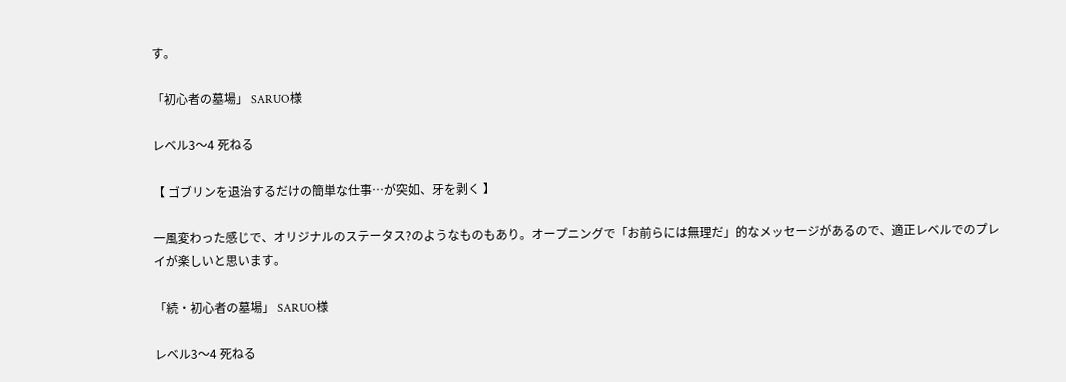す。

「初心者の墓場」 SARUO様

レベル3〜4 死ねる

【 ゴブリンを退治するだけの簡単な仕事…が突如、牙を剥く 】

一風変わった感じで、オリジナルのステータス?のようなものもあり。オープニングで「お前らには無理だ」的なメッセージがあるので、適正レベルでのプレイが楽しいと思います。

「続・初心者の墓場」 SARUO様

レベル3〜4 死ねる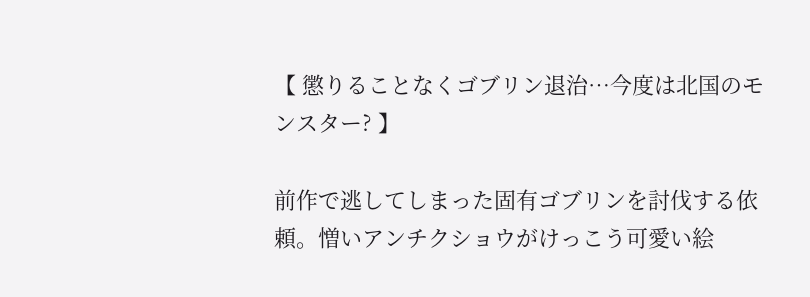【 懲りることなくゴブリン退治…今度は北国のモンスター? 】

前作で逃してしまった固有ゴブリンを討伐する依頼。憎いアンチクショウがけっこう可愛い絵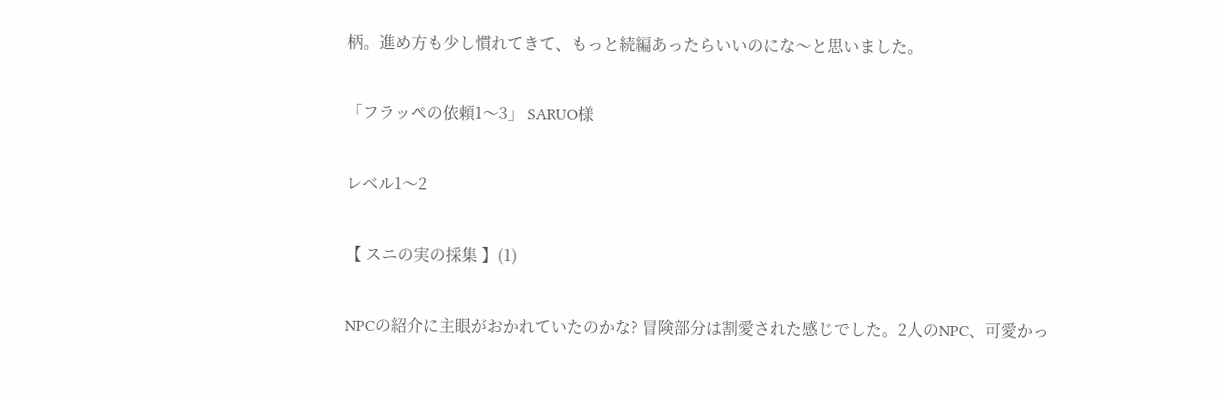柄。進め方も少し慣れてきて、もっと続編あったらいいのにな〜と思いました。

「フラッペの依頼1〜3」 SARUO様

レベル1〜2

【 スニの実の採集 】(1)

NPCの紹介に主眼がおかれていたのかな? 冒険部分は割愛された感じでした。2人のNPC、可愛かっ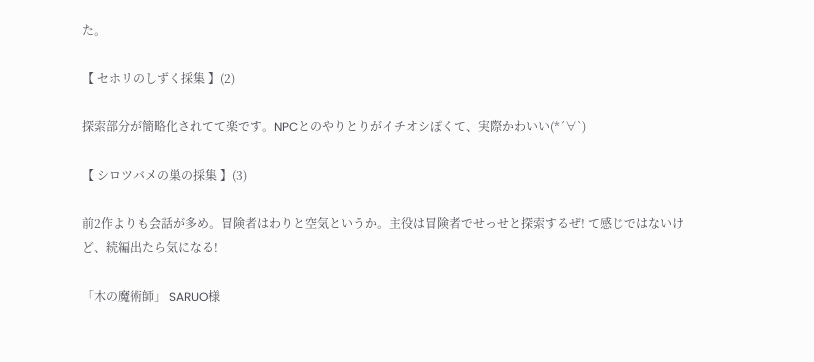た。

【 セホリのしずく採集 】(2)

探索部分が簡略化されてて楽です。NPCとのやりとりがイチオシぽくて、実際かわいい(*´∀`)

【 シロツバメの巣の採集 】(3)

前2作よりも会話が多め。冒険者はわりと空気というか。主役は冒険者でせっせと探索するぜ! て感じではないけど、続編出たら気になる!

「木の魔術師」 SARUO様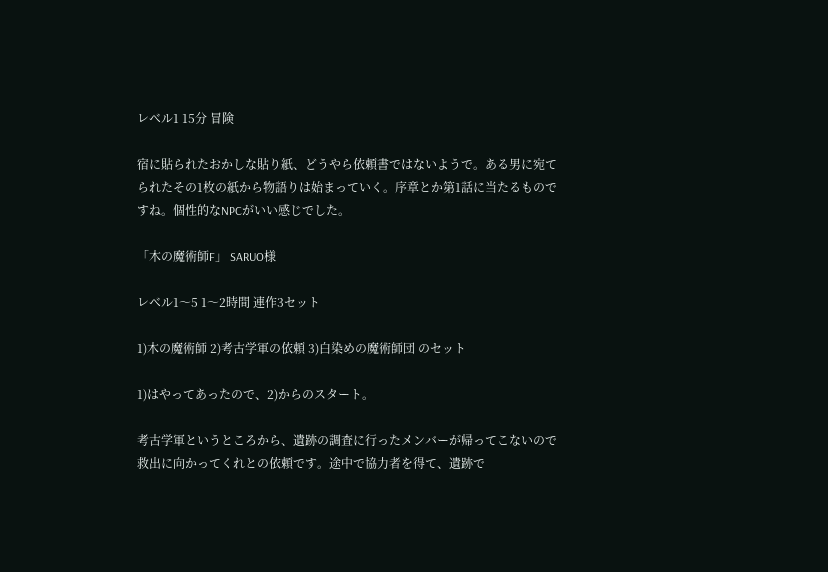レベル1 15分 冒険

宿に貼られたおかしな貼り紙、どうやら依頼書ではないようで。ある男に宛てられたその1枚の紙から物語りは始まっていく。序章とか第1話に当たるものですね。個性的なNPCがいい感じでした。

「木の魔術師F」 SARUO様

レベル1〜5 1〜2時間 連作3セット

1)木の魔術師 2)考古学軍の依頼 3)白染めの魔術師団 のセット

1)はやってあったので、2)からのスタート。

考古学軍というところから、遺跡の調査に行ったメンバーが帰ってこないので救出に向かってくれとの依頼です。途中で協力者を得て、遺跡で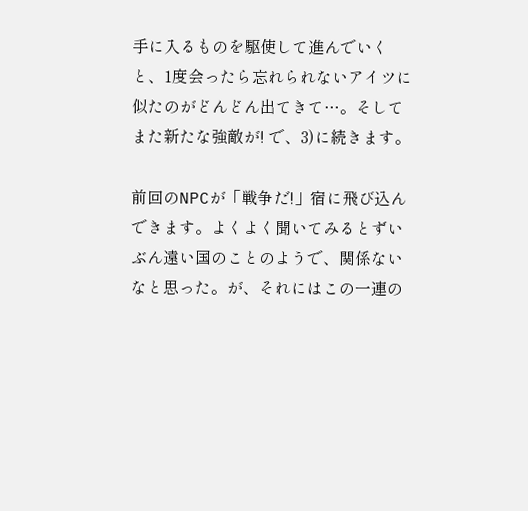手に入るものを駆使して進んでいくと、1度会ったら忘れられないアイツに似たのがどんどん出てきて…。そしてまた新たな強敵が! で、3)に続きます。

前回のNPCが「戦争だ!」宿に飛び込んできます。よくよく聞いてみるとずいぶん遠い国のことのようで、関係ないなと思った。が、それにはこの一連の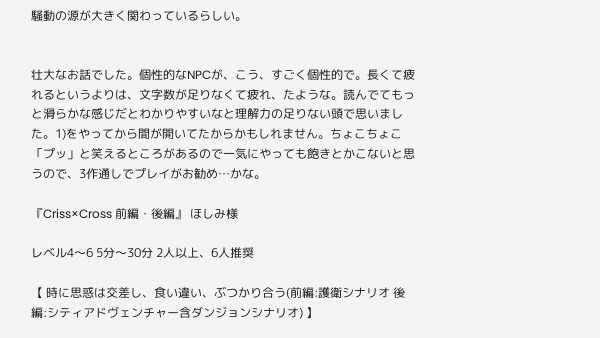騒動の源が大きく関わっているらしい。


壮大なお話でした。個性的なNPCが、こう、すごく個性的で。長くて疲れるというよりは、文字数が足りなくて疲れ、たような。読んでてもっと滑らかな感じだとわかりやすいなと理解力の足りない頭で思いました。1)をやってから間が開いてたからかもしれません。ちょこちょこ「プッ」と笑えるところがあるので一気にやっても飽きとかこないと思うので、3作通しでプレイがお勧め…かな。

『Criss×Cross 前編・後編』 ほしみ様

レベル4〜6 5分〜30分 2人以上、6人推奨

【 時に思惑は交差し、食い違い、ぶつかり合う(前編:護衛シナリオ 後編:シティアドヴェンチャー含ダンジョンシナリオ) 】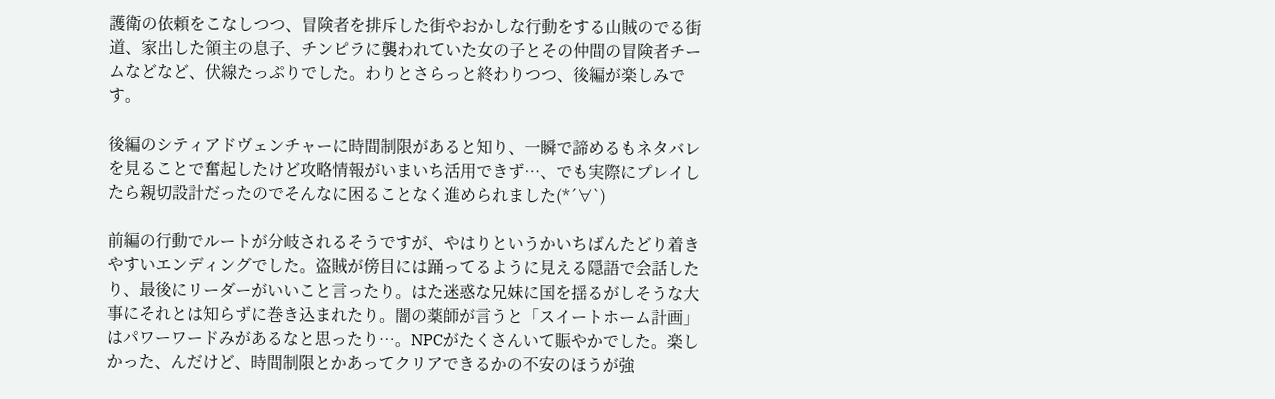護衛の依頼をこなしつつ、冒険者を排斥した街やおかしな行動をする山賊のでる街道、家出した領主の息子、チンピラに襲われていた女の子とその仲間の冒険者チームなどなど、伏線たっぷりでした。わりとさらっと終わりつつ、後編が楽しみです。

後編のシティアドヴェンチャーに時間制限があると知り、一瞬で諦めるもネタバレを見ることで奮起したけど攻略情報がいまいち活用できず…、でも実際にプレイしたら親切設計だったのでそんなに困ることなく進められました(*´∀`)

前編の行動でルートが分岐されるそうですが、やはりというかいちばんたどり着きやすいエンディングでした。盗賊が傍目には踊ってるように見える隠語で会話したり、最後にリーダーがいいこと言ったり。はた迷惑な兄妹に国を揺るがしそうな大事にそれとは知らずに巻き込まれたり。闇の薬師が言うと「スイートホーム計画」はパワーワードみがあるなと思ったり…。NPCがたくさんいて賑やかでした。楽しかった、んだけど、時間制限とかあってクリアできるかの不安のほうが強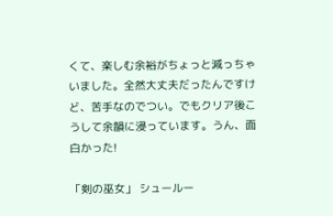くて、楽しむ余裕がちょっと減っちゃいました。全然大丈夫だったんですけど、苦手なのでつい。でもクリア後こうして余韻に浸っています。うん、面白かった!

「剣の巫女」 シュールー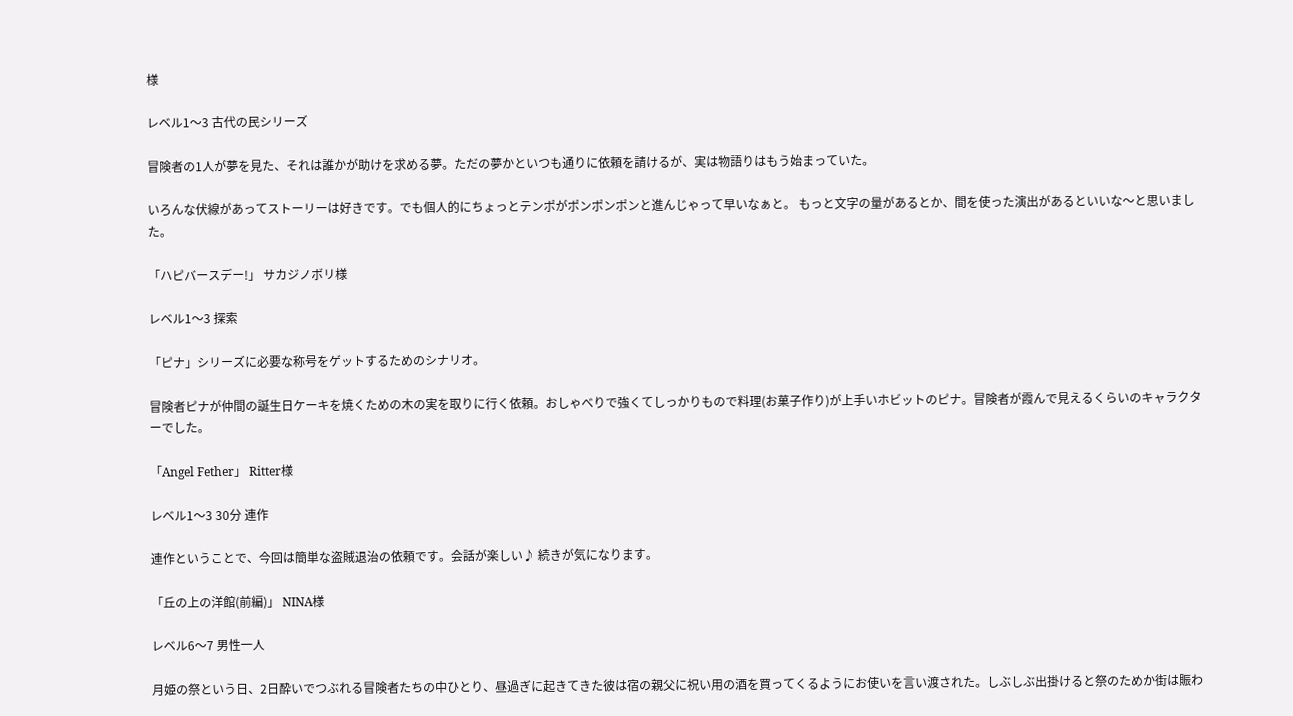様

レベル1〜3 古代の民シリーズ

冒険者の1人が夢を見た、それは誰かが助けを求める夢。ただの夢かといつも通りに依頼を請けるが、実は物語りはもう始まっていた。

いろんな伏線があってストーリーは好きです。でも個人的にちょっとテンポがポンポンポンと進んじゃって早いなぁと。 もっと文字の量があるとか、間を使った演出があるといいな〜と思いました。

「ハピバースデー!」 サカジノボリ様

レベル1〜3 探索

「ピナ」シリーズに必要な称号をゲットするためのシナリオ。

冒険者ピナが仲間の誕生日ケーキを焼くための木の実を取りに行く依頼。おしゃべりで強くてしっかりもので料理(お菓子作り)が上手いホビットのピナ。冒険者が霞んで見えるくらいのキャラクターでした。

「Angel Fether」 Ritter様

レベル1〜3 30分 連作

連作ということで、今回は簡単な盗賊退治の依頼です。会話が楽しい♪ 続きが気になります。

「丘の上の洋館(前編)」 NINA様

レベル6〜7 男性一人

月姫の祭という日、2日酔いでつぶれる冒険者たちの中ひとり、昼過ぎに起きてきた彼は宿の親父に祝い用の酒を買ってくるようにお使いを言い渡された。しぶしぶ出掛けると祭のためか街は賑わ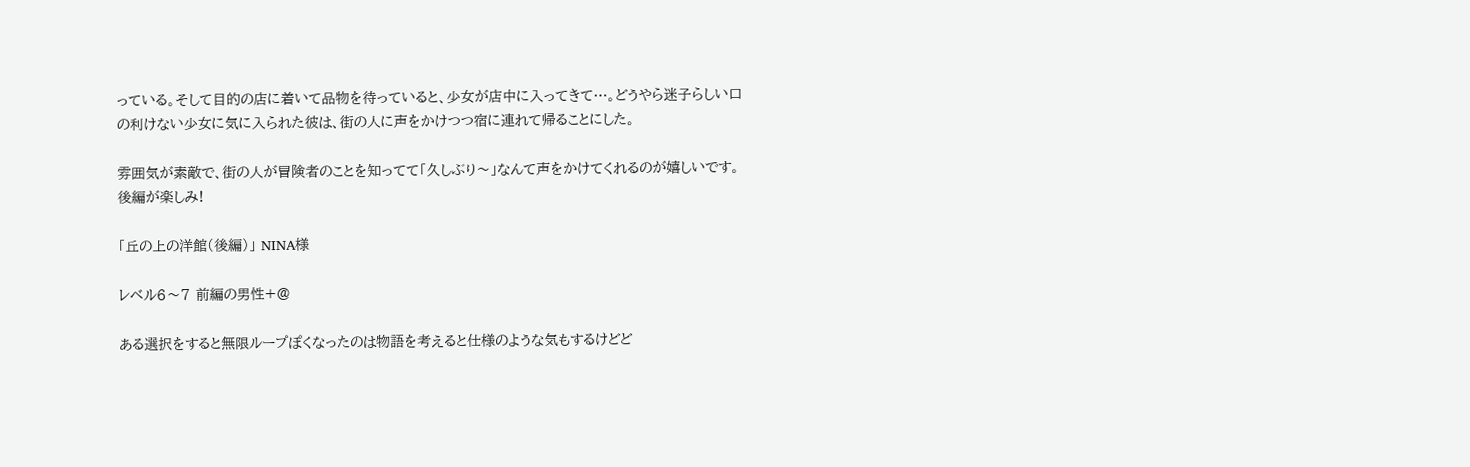っている。そして目的の店に着いて品物を待っていると、少女が店中に入ってきて…。どうやら迷子らしい口の利けない少女に気に入られた彼は、街の人に声をかけつつ宿に連れて帰ることにした。

雰囲気が素敵で、街の人が冒険者のことを知ってて「久しぶり〜」なんて声をかけてくれるのが嬉しいです。後編が楽しみ!

「丘の上の洋館(後編)」 NINA様

レベル6〜7 前編の男性+@

ある選択をすると無限ループぽくなったのは物語を考えると仕様のような気もするけどど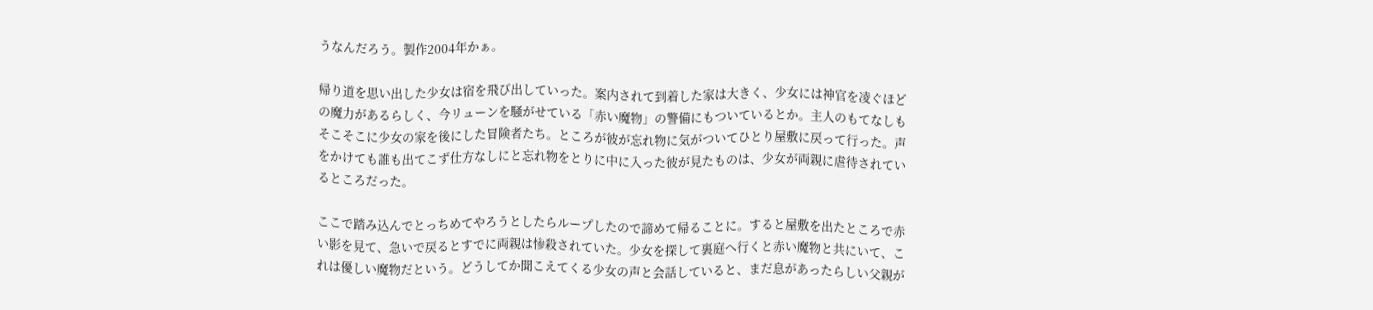うなんだろう。製作2004年かぁ。

帰り道を思い出した少女は宿を飛び出していった。案内されて到着した家は大きく、少女には神官を凌ぐほどの魔力があるらしく、今リューンを騒がせている「赤い魔物」の警備にもついているとか。主人のもてなしもそこそこに少女の家を後にした冒険者たち。ところが彼が忘れ物に気がついてひとり屋敷に戻って行った。声をかけても誰も出てこず仕方なしにと忘れ物をとりに中に入った彼が見たものは、少女が両親に虐待されているところだった。

ここで踏み込んでとっちめてやろうとしたらループしたので諦めて帰ることに。すると屋敷を出たところで赤い影を見て、急いで戻るとすでに両親は惨殺されていた。少女を探して裏庭へ行くと赤い魔物と共にいて、これは優しい魔物だという。どうしてか聞こえてくる少女の声と会話していると、まだ息があったらしい父親が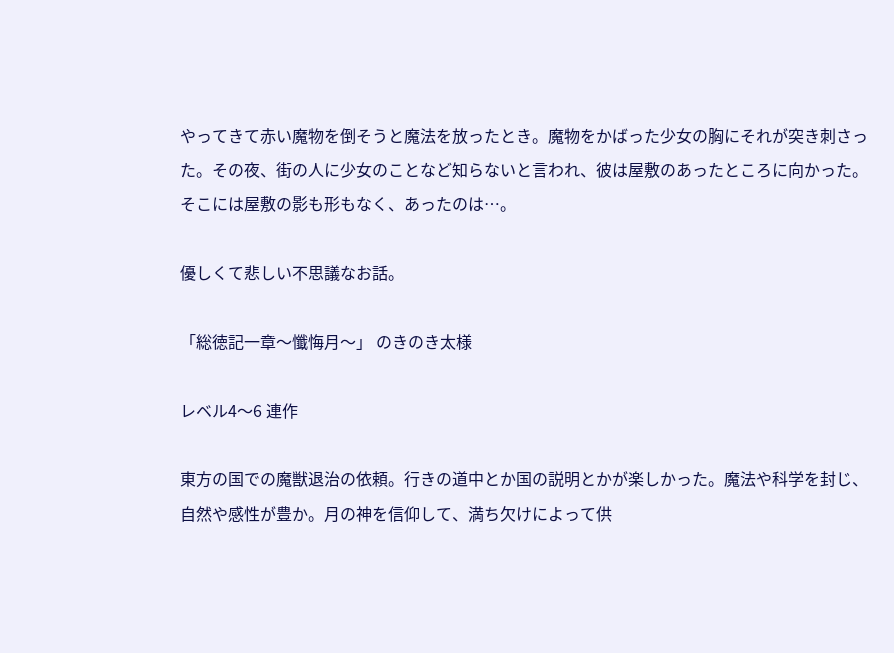やってきて赤い魔物を倒そうと魔法を放ったとき。魔物をかばった少女の胸にそれが突き刺さった。その夜、街の人に少女のことなど知らないと言われ、彼は屋敷のあったところに向かった。そこには屋敷の影も形もなく、あったのは…。

優しくて悲しい不思議なお話。

「総徳記一章〜懺悔月〜」 のきのき太様

レベル4〜6 連作

東方の国での魔獣退治の依頼。行きの道中とか国の説明とかが楽しかった。魔法や科学を封じ、自然や感性が豊か。月の神を信仰して、満ち欠けによって供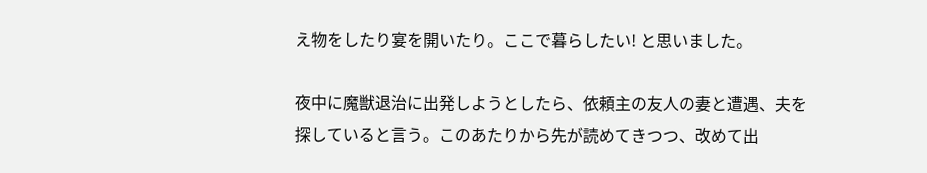え物をしたり宴を開いたり。ここで暮らしたい! と思いました。

夜中に魔獣退治に出発しようとしたら、依頼主の友人の妻と遭遇、夫を探していると言う。このあたりから先が読めてきつつ、改めて出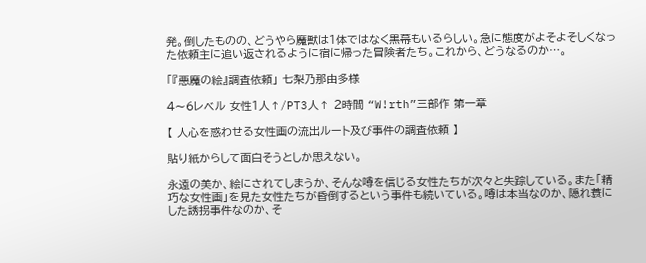発。倒したものの、どうやら魔獣は1体ではなく黒幕もいるらしい。急に態度がよそよそしくなった依頼主に追い返されるように宿に帰った冒険者たち。これから、どうなるのか…。

「『悪魔の絵』調査依頼」 七梨乃那由多様

4〜6レベル 女性1人↑/PT3人↑ 2時間 “W!rth”三部作 第一章

【 人心を惑わせる女性画の流出ルート及び事件の調査依頼 】

貼り紙からして面白そうとしか思えない。

永遠の美か、絵にされてしまうか、そんな噂を信じる女性たちが次々と失踪している。また「精巧な女性画」を見た女性たちが昏倒するという事件も続いている。噂は本当なのか、隠れ蓑にした誘拐事件なのか、そ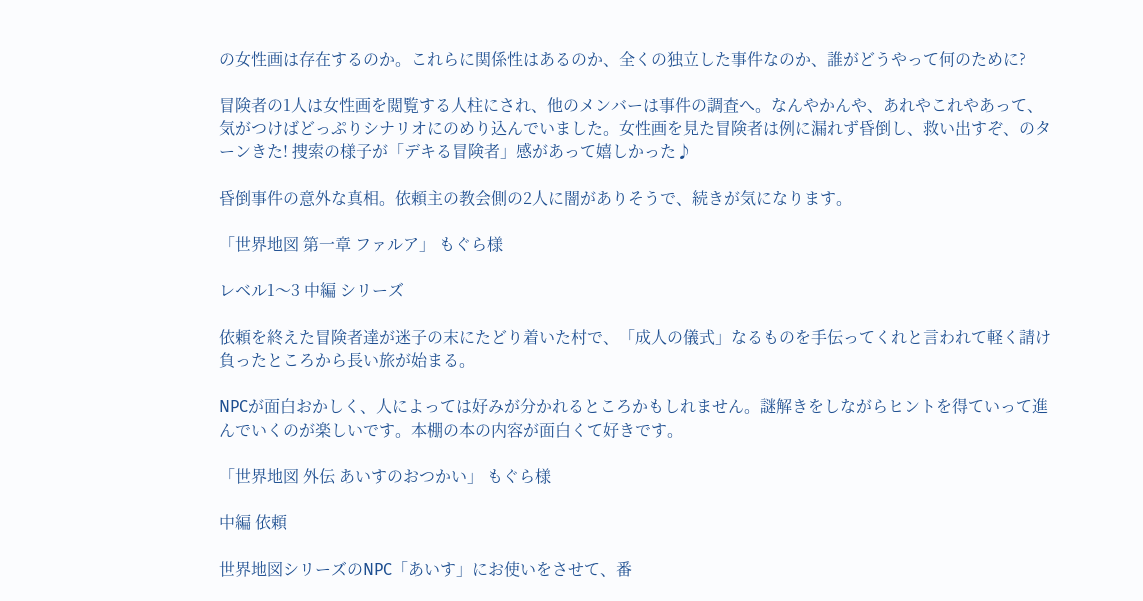の女性画は存在するのか。これらに関係性はあるのか、全くの独立した事件なのか、誰がどうやって何のために?

冒険者の1人は女性画を閲覧する人柱にされ、他のメンバーは事件の調査へ。なんやかんや、あれやこれやあって、気がつけばどっぷりシナリオにのめり込んでいました。女性画を見た冒険者は例に漏れず昏倒し、救い出すぞ、のターンきた! 捜索の様子が「デキる冒険者」感があって嬉しかった♪

昏倒事件の意外な真相。依頼主の教会側の2人に闇がありそうで、続きが気になります。

「世界地図 第一章 ファルア」 もぐら様

レベル1〜3 中編 シリーズ

依頼を終えた冒険者達が迷子の末にたどり着いた村で、「成人の儀式」なるものを手伝ってくれと言われて軽く請け負ったところから長い旅が始まる。

NPCが面白おかしく、人によっては好みが分かれるところかもしれません。謎解きをしながらヒントを得ていって進んでいくのが楽しいです。本棚の本の内容が面白くて好きです。

「世界地図 外伝 あいすのおつかい」 もぐら様

中編 依頼

世界地図シリーズのNPC「あいす」にお使いをさせて、番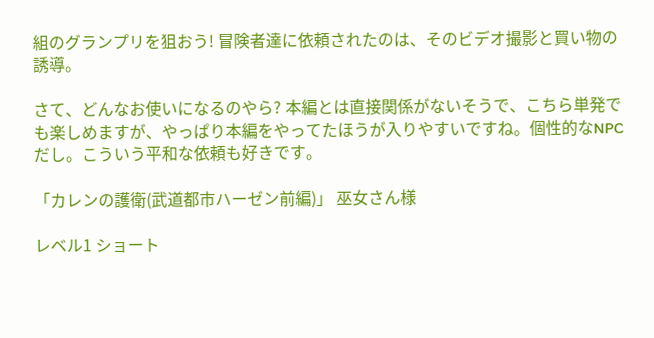組のグランプリを狙おう! 冒険者達に依頼されたのは、そのビデオ撮影と買い物の誘導。

さて、どんなお使いになるのやら? 本編とは直接関係がないそうで、こちら単発でも楽しめますが、やっぱり本編をやってたほうが入りやすいですね。個性的なNPCだし。こういう平和な依頼も好きです。

「カレンの護衛(武道都市ハーゼン前編)」 巫女さん様

レベル1 ショート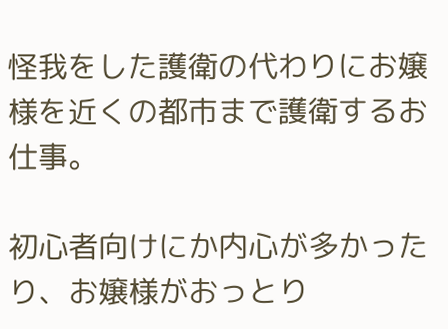怪我をした護衛の代わりにお嬢様を近くの都市まで護衛するお仕事。

初心者向けにか内心が多かったり、お嬢様がおっとり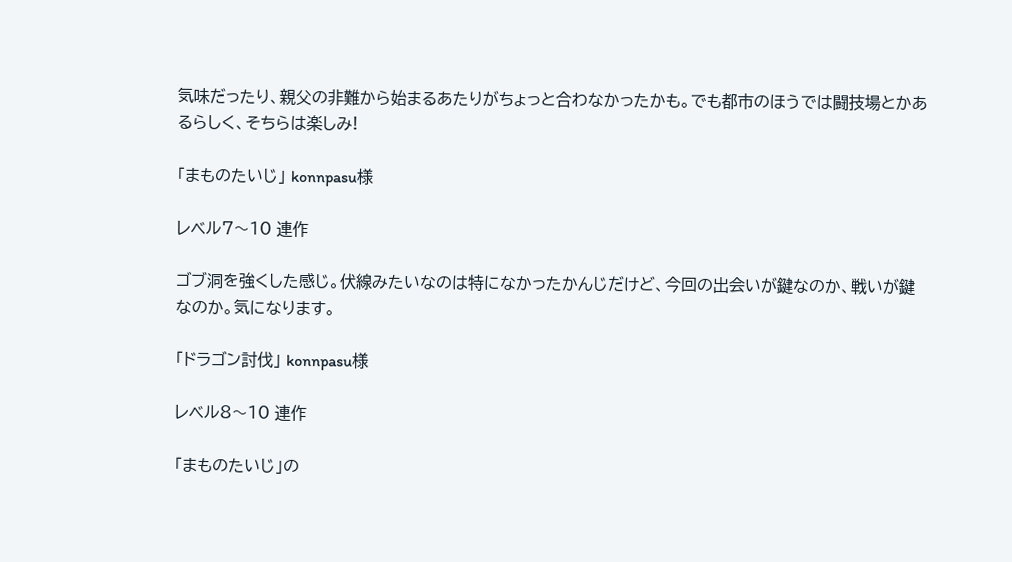気味だったり、親父の非難から始まるあたりがちょっと合わなかったかも。でも都市のほうでは闘技場とかあるらしく、そちらは楽しみ!

「まものたいじ」 konnpasu様

レベル7〜10 連作

ゴブ洞を強くした感じ。伏線みたいなのは特になかったかんじだけど、今回の出会いが鍵なのか、戦いが鍵なのか。気になります。

「ドラゴン討伐」 konnpasu様

レベル8〜10 連作

「まものたいじ」の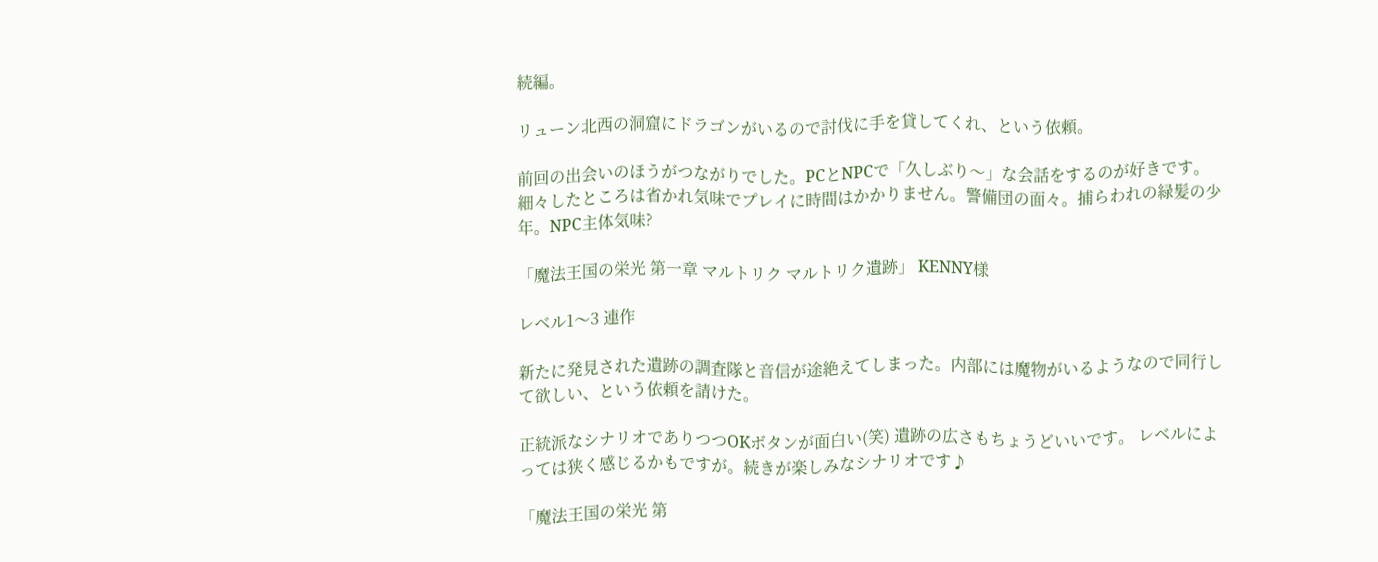続編。

リューン北西の洞窟にドラゴンがいるので討伐に手を貸してくれ、という依頼。

前回の出会いのほうがつながりでした。PCとNPCで「久しぶり〜」な会話をするのが好きです。細々したところは省かれ気味でプレイに時間はかかりません。警備団の面々。捕らわれの緑髪の少年。NPC主体気味?

「魔法王国の栄光 第一章 マルトリク マルトリク遺跡」 KENNY様

レベル1〜3 連作

新たに発見された遺跡の調査隊と音信が途絶えてしまった。内部には魔物がいるようなので同行して欲しい、という依頼を請けた。

正統派なシナリオでありつつOKボタンが面白い(笑) 遺跡の広さもちょうどいいです。 レベルによっては狭く感じるかもですが。続きが楽しみなシナリオです♪

「魔法王国の栄光 第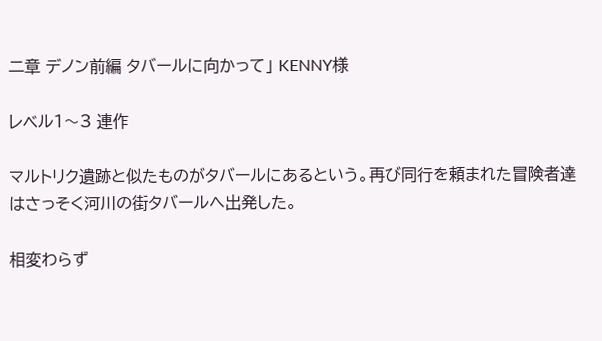二章 デノン前編 タバールに向かって」 KENNY様

レベル1〜3 連作

マルトリク遺跡と似たものがタバールにあるという。再び同行を頼まれた冒険者達はさっそく河川の街タバールへ出発した。

相変わらず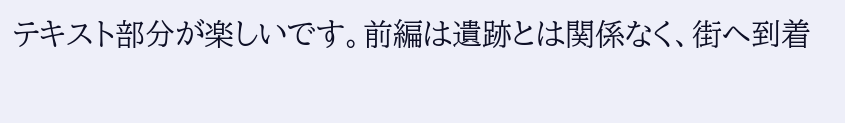テキスト部分が楽しいです。前編は遺跡とは関係なく、街へ到着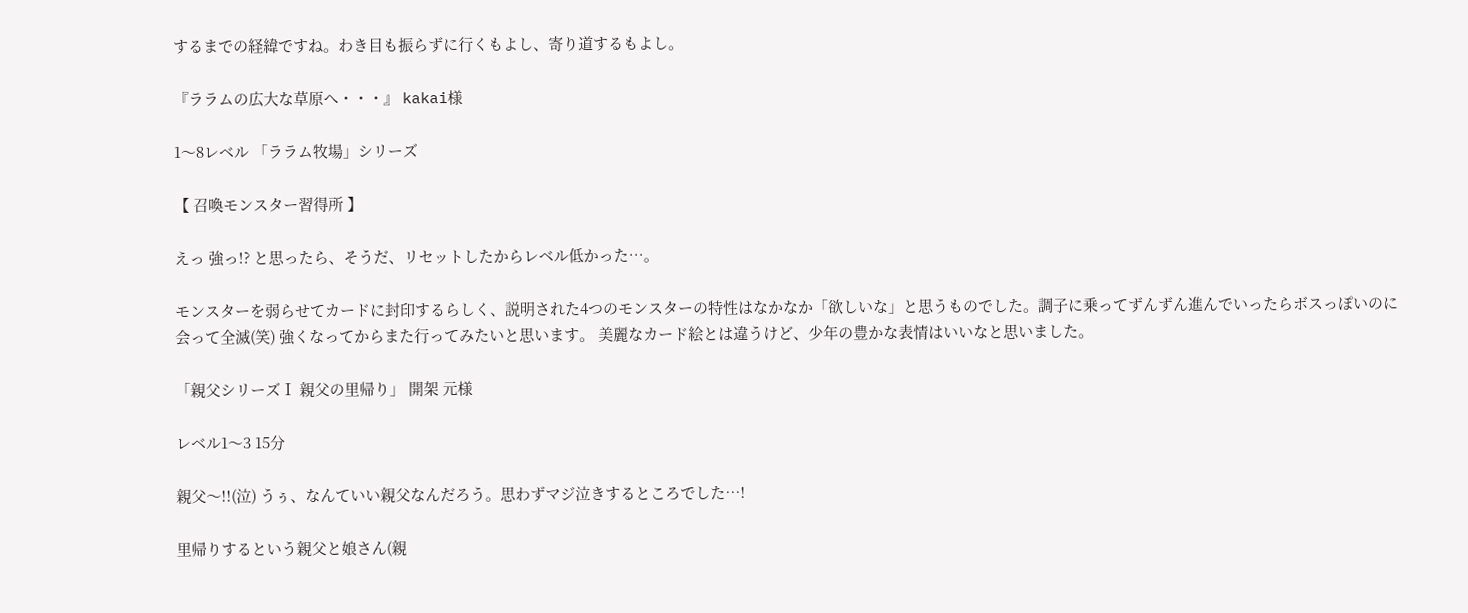するまでの経緯ですね。わき目も振らずに行くもよし、寄り道するもよし。

『ララムの広大な草原へ・・・』 kakai様

1〜8レベル 「ララム牧場」シリーズ

【 召喚モンスター習得所 】

えっ 強っ!? と思ったら、そうだ、リセットしたからレベル低かった…。

モンスターを弱らせてカードに封印するらしく、説明された4つのモンスターの特性はなかなか「欲しいな」と思うものでした。調子に乗ってずんずん進んでいったらボスっぽいのに会って全滅(笑) 強くなってからまた行ってみたいと思います。 美麗なカード絵とは違うけど、少年の豊かな表情はいいなと思いました。

「親父シリーズⅠ 親父の里帰り」 開架 元様

レベル1〜3 15分

親父〜!!(泣) うぅ、なんていい親父なんだろう。思わずマジ泣きするところでした…!

里帰りするという親父と娘さん(親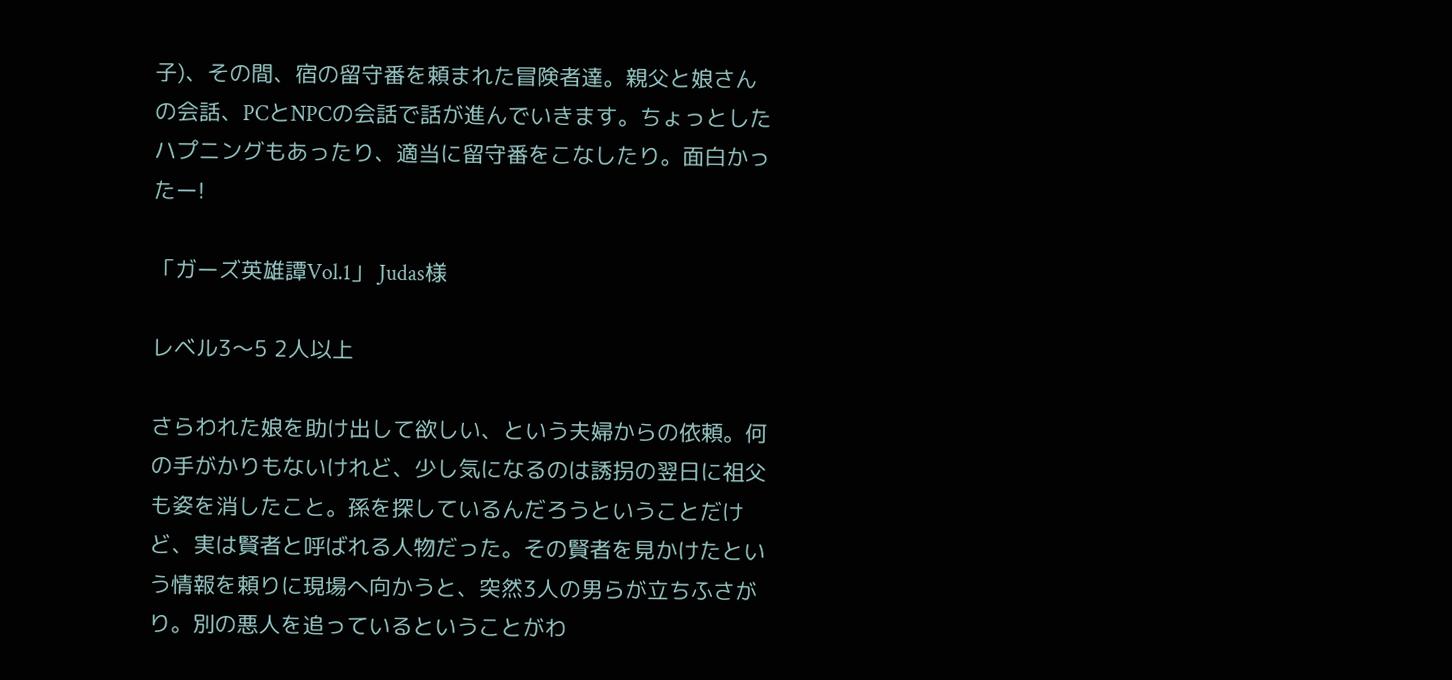子)、その間、宿の留守番を頼まれた冒険者達。親父と娘さんの会話、PCとNPCの会話で話が進んでいきます。ちょっとしたハプニングもあったり、適当に留守番をこなしたり。面白かったー!

「ガーズ英雄譚Vol.1」 Judas様

レベル3〜5 2人以上

さらわれた娘を助け出して欲しい、という夫婦からの依頼。何の手がかりもないけれど、少し気になるのは誘拐の翌日に祖父も姿を消したこと。孫を探しているんだろうということだけど、実は賢者と呼ばれる人物だった。その賢者を見かけたという情報を頼りに現場へ向かうと、突然3人の男らが立ちふさがり。別の悪人を追っているということがわ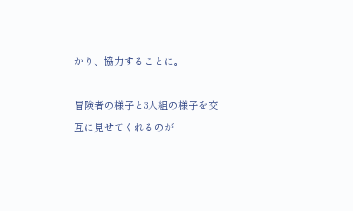かり、協力することに。

冒険者の様子と3人組の様子を交互に見せてくれるのが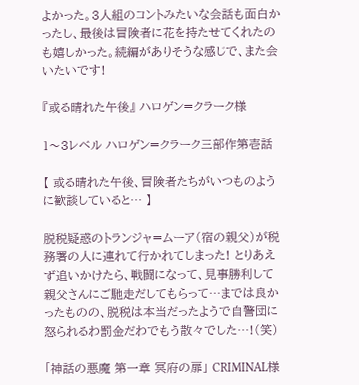よかった。3人組のコントみたいな会話も面白かったし、最後は冒険者に花を持たせてくれたのも嬉しかった。続編がありそうな感じで、また会いたいです!

『或る晴れた午後』 ハロゲン=クラーク様

1〜3レベル ハロゲン=クラーク三部作第壱話

【 或る晴れた午後、冒険者たちがいつものように歓談していると… 】

脱税疑惑のトランジャ=ムーア(宿の親父)が税務署の人に連れて行かれてしまった! とりあえず追いかけたら、戦闘になって、見事勝利して親父さんにご馳走だしてもらって…までは良かったものの、脱税は本当だったようで自警団に怒られるわ罰金だわでもう散々でした…!(笑)

「神話の悪魔 第一章 冥府の扉」 CRIMINAL様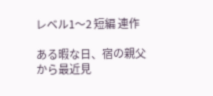レベル1〜2 短編 連作

ある暇な日、宿の親父から最近見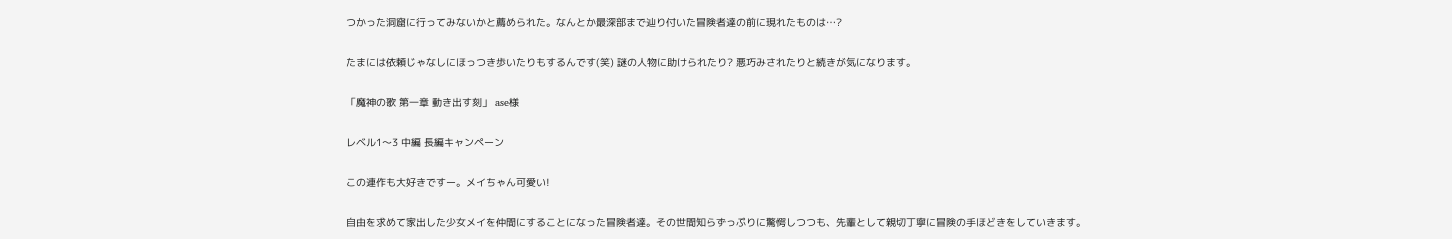つかった洞窟に行ってみないかと薦められた。なんとか最深部まで辿り付いた冒険者達の前に現れたものは…?

たまには依頼じゃなしにほっつき歩いたりもするんです(笑) 謎の人物に助けられたり? 悪巧みされたりと続きが気になります。

「魔神の歌 第一章 動き出す刻」 ase様

レベル1〜3 中編 長編キャンペーン

この連作も大好きですー。メイちゃん可愛い!

自由を求めて家出した少女メイを仲間にすることになった冒険者達。その世間知らずっぷりに驚愕しつつも、先輩として親切丁寧に冒険の手ほどきをしていきます。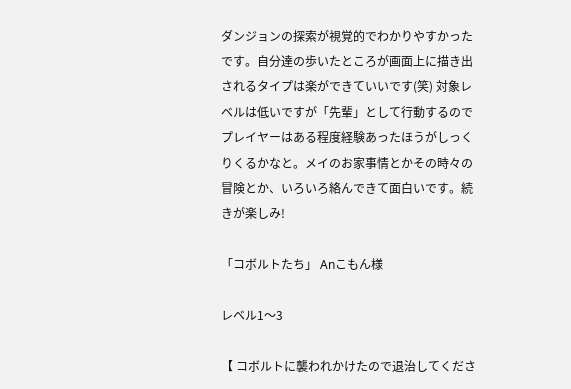ダンジョンの探索が視覚的でわかりやすかったです。自分達の歩いたところが画面上に描き出されるタイプは楽ができていいです(笑) 対象レベルは低いですが「先輩」として行動するのでプレイヤーはある程度経験あったほうがしっくりくるかなと。メイのお家事情とかその時々の冒険とか、いろいろ絡んできて面白いです。続きが楽しみ!

「コボルトたち」 Anこもん様

レベル1〜3

【 コボルトに襲われかけたので退治してくださ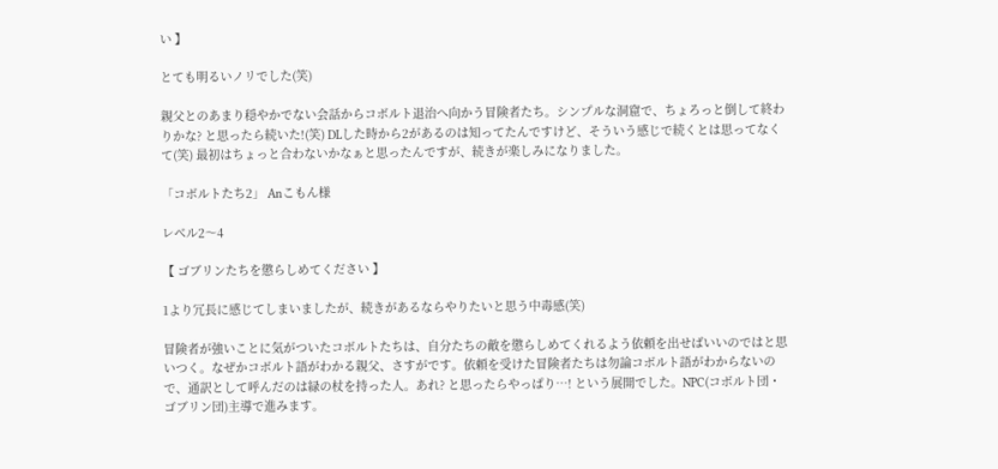い 】

とても明るいノリでした(笑)

親父とのあまり穏やかでない会話からコボルト退治へ向かう冒険者たち。シンプルな洞窟で、ちょろっと倒して終わりかな? と思ったら続いた!(笑) DLした時から2があるのは知ってたんですけど、そういう感じで続くとは思ってなくて(笑) 最初はちょっと合わないかなぁと思ったんですが、続きが楽しみになりました。

「コボルトたち2」 Anこもん様

レベル2〜4

【 ゴブリンたちを懲らしめてください 】

1より冗長に感じてしまいましたが、続きがあるならやりたいと思う中毒感(笑)

冒険者が強いことに気がついたコボルトたちは、自分たちの敵を懲らしめてくれるよう依頼を出せばいいのではと思いつく。なぜかコボルト語がわかる親父、さすがです。依頼を受けた冒険者たちは勿論コボルト語がわからないので、通訳として呼んだのは緑の杖を持った人。あれ? と思ったらやっぱり…! という展開でした。NPC(コボルト団・ゴブリン団)主導で進みます。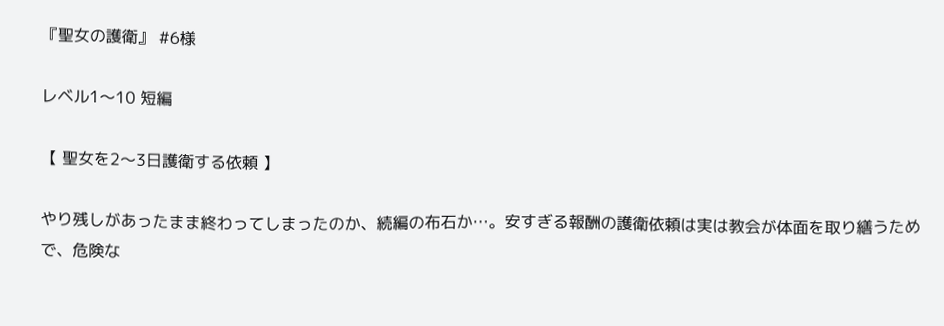『聖女の護衛』 #6様

レベル1〜10 短編

【 聖女を2〜3日護衛する依頼 】

やり残しがあったまま終わってしまったのか、続編の布石か…。安すぎる報酬の護衛依頼は実は教会が体面を取り繕うためで、危険な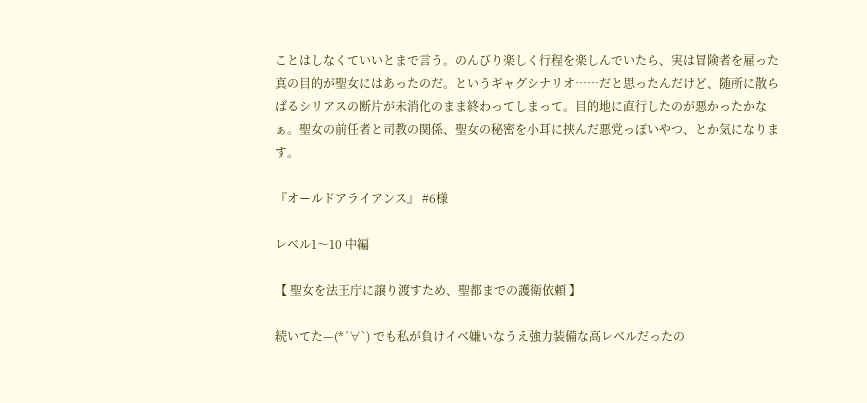ことはしなくていいとまで言う。のんびり楽しく行程を楽しんでいたら、実は冒険者を雇った真の目的が聖女にはあったのだ。というギャグシナリオ……だと思ったんだけど、随所に散らばるシリアスの断片が未消化のまま終わってしまって。目的地に直行したのが悪かったかなぁ。聖女の前任者と司教の関係、聖女の秘密を小耳に挟んだ悪党っぽいやつ、とか気になります。

『オールドアライアンス』 #6様

レベル1〜10 中編

【 聖女を法王庁に譲り渡すため、聖都までの護衛依頼 】

続いてた—(*´∀`) でも私が負けイベ嫌いなうえ強力装備な高レベルだったの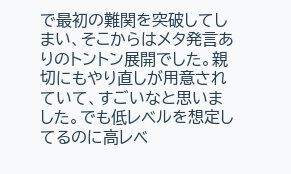で最初の難関を突破してしまい、そこからはメタ発言ありのトントン展開でした。親切にもやり直しが用意されていて、すごいなと思いました。でも低レベルを想定してるのに高レベ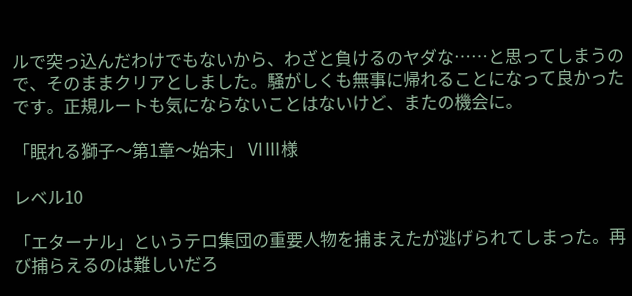ルで突っ込んだわけでもないから、わざと負けるのヤダな……と思ってしまうので、そのままクリアとしました。騒がしくも無事に帰れることになって良かったです。正規ルートも気にならないことはないけど、またの機会に。

「眠れる獅子〜第1章〜始末」 ⅥⅢ様

レベル10

「エターナル」というテロ集団の重要人物を捕まえたが逃げられてしまった。再び捕らえるのは難しいだろ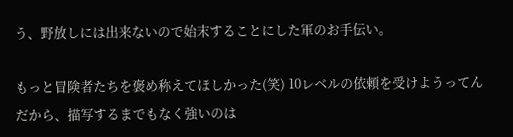う、野放しには出来ないので始末することにした軍のお手伝い。

もっと冒険者たちを褒め称えてほしかった(笑) 10レベルの依頼を受けようってんだから、描写するまでもなく強いのは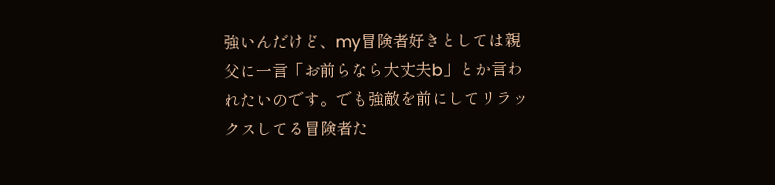強いんだけど、my冒険者好きとしては親父に一言「お前らなら大丈夫b」とか言われたいのです。でも強敵を前にしてリラックスしてる冒険者た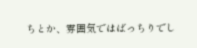ちとか、雰囲気ではばっちりでし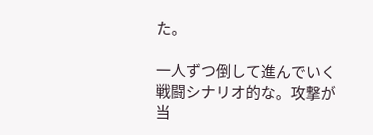た。

一人ずつ倒して進んでいく戦闘シナリオ的な。攻撃が当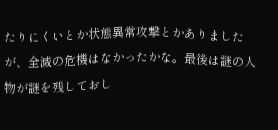たりにくいとか状態異常攻撃とかありましたが、全滅の危機はなかったかな。最後は謎の人物が謎を残しておし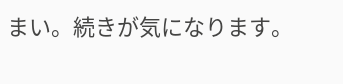まい。続きが気になります。